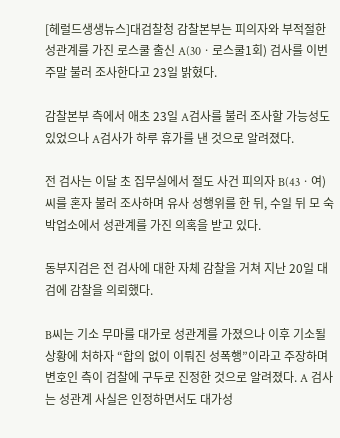[헤럴드생생뉴스]대검찰청 감찰본부는 피의자와 부적절한 성관계를 가진 로스쿨 출신 A(30ㆍ로스쿨1회) 검사를 이번 주말 불러 조사한다고 23일 밝혔다.

감찰본부 측에서 애초 23일 A검사를 불러 조사할 가능성도 있었으나 A검사가 하루 휴가를 낸 것으로 알려졌다.

전 검사는 이달 초 집무실에서 절도 사건 피의자 B(43ㆍ여)씨를 혼자 불러 조사하며 유사 성행위를 한 뒤, 수일 뒤 모 숙박업소에서 성관계를 가진 의혹을 받고 있다.

동부지검은 전 검사에 대한 자체 감찰을 거쳐 지난 20일 대검에 감찰을 의뢰했다.

B씨는 기소 무마를 대가로 성관계를 가졌으나 이후 기소될 상황에 처하자 “합의 없이 이뤄진 성폭행”이라고 주장하며 변호인 측이 검찰에 구두로 진정한 것으로 알려졌다. A 검사는 성관계 사실은 인정하면서도 대가성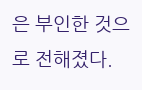은 부인한 것으로 전해졌다.